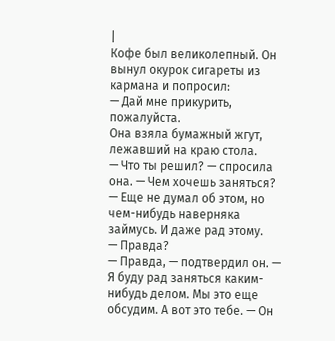|
Кофе был великолепный. Он вынул окурок сигареты из кармана и попросил:
— Дай мне прикурить, пожалуйста.
Она взяла бумажный жгут, лежавший на краю стола.
— Что ты решил? — спросила она. — Чем хочешь заняться?
— Еще не думал об этом, но чем-нибудь наверняка займусь. И даже рад этому.
— Правда?
— Правда, — подтвердил он. — Я буду рад заняться каким-нибудь делом. Мы это еще обсудим. А вот это тебе. — Он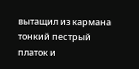вытащил из кармана тонкий пестрый платок и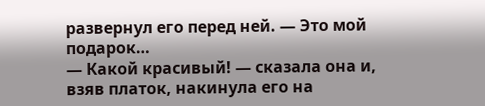развернул его перед ней. — Это мой подарок…
— Какой красивый! — сказала она и, взяв платок, накинула его на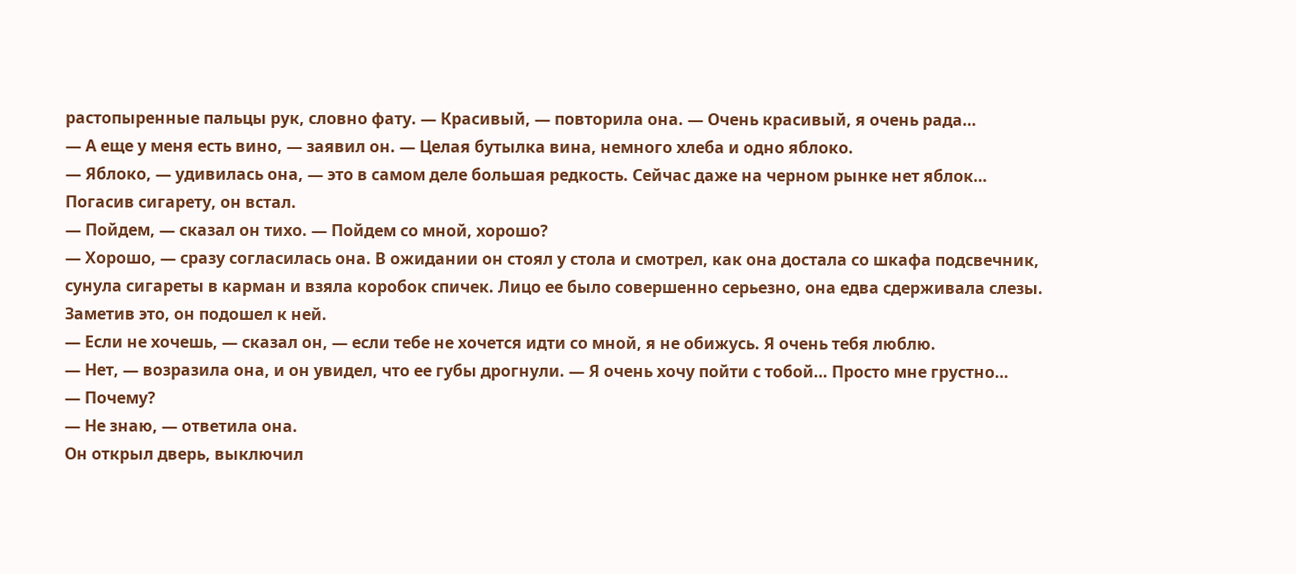растопыренные пальцы рук, словно фату. — Красивый, — повторила она. — Очень красивый, я очень рада…
— А еще у меня есть вино, — заявил он. — Целая бутылка вина, немного хлеба и одно яблоко.
— Яблоко, — удивилась она, — это в самом деле большая редкость. Сейчас даже на черном рынке нет яблок…
Погасив сигарету, он встал.
— Пойдем, — сказал он тихо. — Пойдем со мной, хорошо?
— Хорошо, — сразу согласилась она. В ожидании он стоял у стола и смотрел, как она достала со шкафа подсвечник, сунула сигареты в карман и взяла коробок спичек. Лицо ее было совершенно серьезно, она едва сдерживала слезы. Заметив это, он подошел к ней.
— Если не хочешь, — сказал он, — если тебе не хочется идти со мной, я не обижусь. Я очень тебя люблю.
— Нет, — возразила она, и он увидел, что ее губы дрогнули. — Я очень хочу пойти с тобой… Просто мне грустно…
— Почему?
— Не знаю, — ответила она.
Он открыл дверь, выключил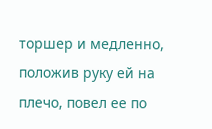торшер и медленно, положив руку ей на плечо, повел ее по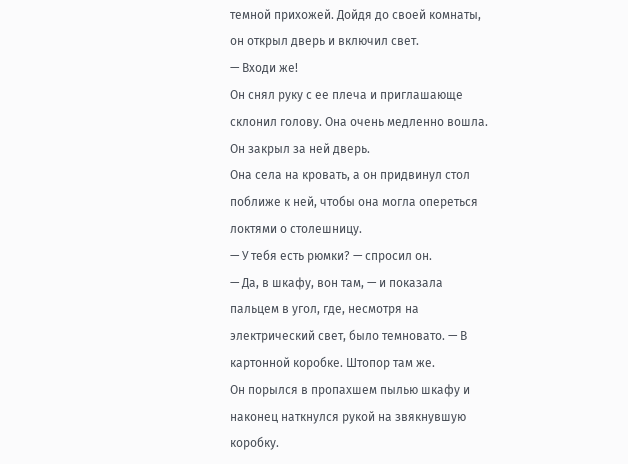темной прихожей. Дойдя до своей комнаты, он открыл дверь и включил свет.
— Входи же!
Он снял руку с ее плеча и приглашающе склонил голову. Она очень медленно вошла. Он закрыл за ней дверь.
Она села на кровать, а он придвинул стол поближе к ней, чтобы она могла опереться локтями о столешницу.
— У тебя есть рюмки? — спросил он.
— Да, в шкафу, вон там, — и показала пальцем в угол, где, несмотря на электрический свет, было темновато. — В картонной коробке. Штопор там же.
Он порылся в пропахшем пылью шкафу и наконец наткнулся рукой на звякнувшую коробку.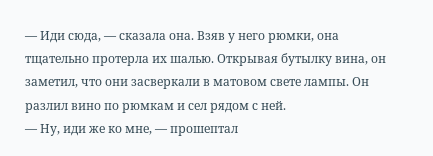— Иди сюда, — сказала она. Взяв у него рюмки, она тщательно протерла их шалью. Открывая бутылку вина, он заметил, что они засверкали в матовом свете лампы. Он разлил вино по рюмкам и сел рядом с ней.
— Ну, иди же ко мне, — прошептал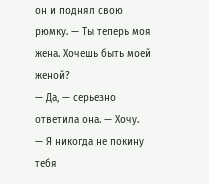он и поднял свою рюмку. — Ты теперь моя жена. Хочешь быть моей женой?
— Да, — серьезно ответила она. — Хочу.
— Я никогда не покину тебя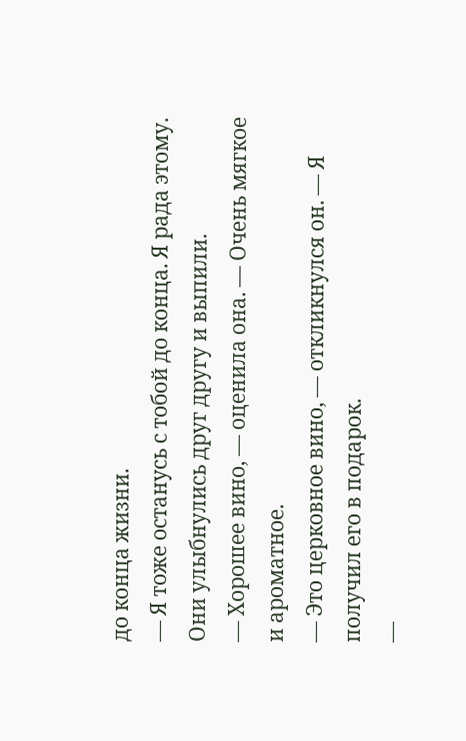до конца жизни.
— Я тоже останусь с тобой до конца. Я рада этому.
Они улыбнулись друг другу и выпили.
— Хорошее вино, — оценила она. — Очень мягкое и ароматное.
— Это церковное вино, — откликнулся он. — Я получил его в подарок.
—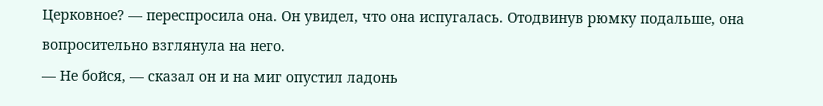Церковное? — переспросила она. Он увидел, что она испугалась. Отодвинув рюмку подальше, она вопросительно взглянула на него.
— Не бойся, — сказал он и на миг опустил ладонь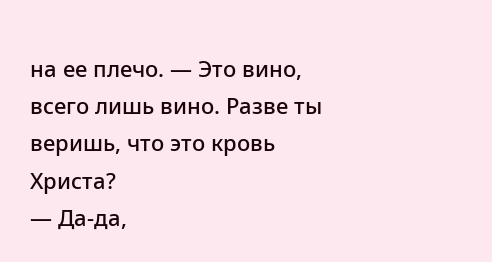на ее плечо. — Это вино, всего лишь вино. Разве ты веришь, что это кровь Христа?
— Да-да,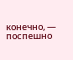конечно, — поспешно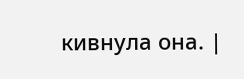кивнула она. |